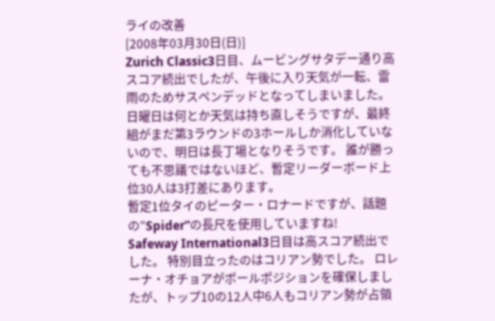ライの改善
[2008年03月30日(日)]
Zurich Classic3日目、ムービングサタデー通り高スコア続出でしたが、午後に入り天気が一転、雷雨のためサスペンデッドとなってしまいました。 日曜日は何とか天気は持ち直しそうですが、最終組がまだ第3ラウンドの3ホールしか消化していないので、明日は長丁場となりそうです。 誰が勝っても不思議ではないほど、暫定リーダーボード上位30人は3打差にあります。
暫定1位タイのピーター・ロナードですが、話題の”Spider”の長尺を使用していますね!
Safeway International3日目は高スコア続出でした。 特別目立ったのはコリアン勢でした。 ロレーナ・オチョアがポールポジションを確保しましたが、トップ10の12人中6人もコリアン勢が占領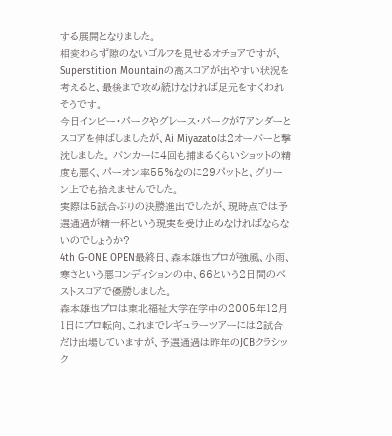する展開となりました。
相変わらず隙のないゴルフを見せるオチョアですが、Superstition Mountainの高スコアが出やすい状況を考えると、最後まで攻め続けなければ足元をすくわれそうです。
今日インビー・パークやグレース・パークが7アンダーとスコアを伸ばしましたが、Ai Miyazatoは2オーバーと撃沈しました。 バンカーに4回も捕まるくらいショットの精度も悪く、パーオン率55%なのに29パットと、グリーン上でも拾えませんでした。
実際は5試合ぶりの決勝進出でしたが、現時点では予選通過が精一杯という現実を受け止めなければならないのでしょうか?
4th G-ONE OPEN最終日、森本雄也プロが強風、小雨、寒さという悪コンディションの中、66という2日間のベストスコアで優勝しました。
森本雄也プロは東北福祉大学在学中の2005年12月1日にプロ転向、これまでレギュラーツアーには2試合だけ出場していますが、予選通過は昨年のJCBクラシック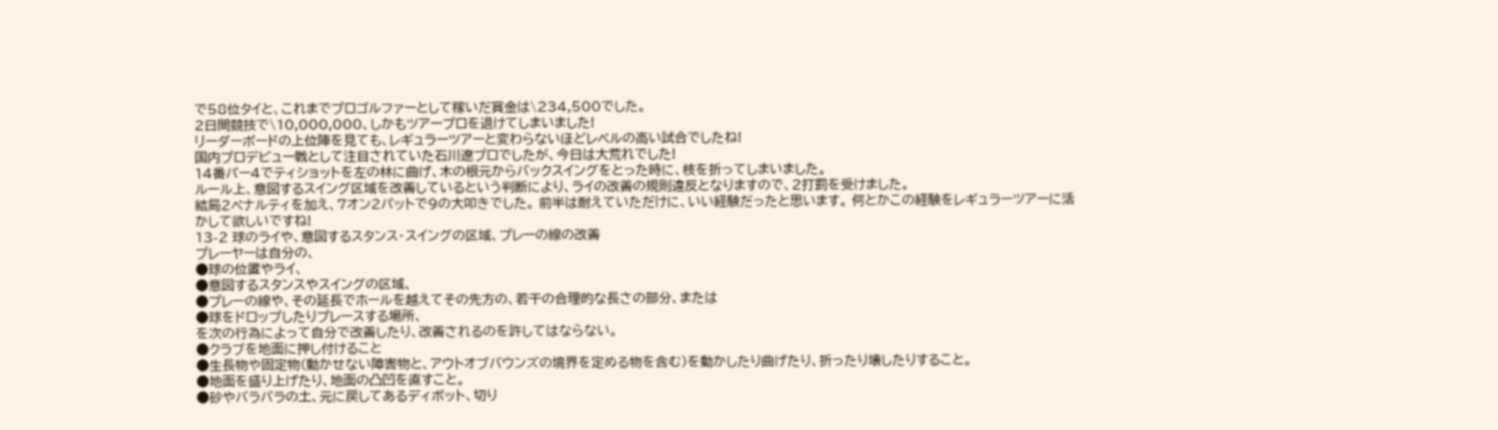で58位タイと、これまでプロゴルファーとして稼いだ賞金は\234,500でした。
2日間競技で\10,000,000、しかもツアープロを退けてしまいました!
リーダーボードの上位陣を見ても、レギュラーツアーと変わらないほどレベルの高い試合でしたね!
国内プロデビュー戦として注目されていた石川遼プロでしたが、今日は大荒れでした!
14番パー4でティショットを左の林に曲げ、木の根元からバックスイングをとった時に、枝を折ってしまいました。
ルール上、意図するスイング区域を改善しているという判断により、ライの改善の規則違反となりますので、2打罰を受けました。
結局2ペナルティを加え、7オン2パットで9の大叩きでした。 前半は耐えていただけに、いい経験だったと思います。 何とかこの経験をレギュラーツアーに活かして欲しいですね!
13-2 球のライや、意図するスタンス・スイングの区域、プレーの線の改善
プレーヤーは自分の、
●球の位置やライ、
●意図するスタンスやスイングの区域、
●プレーの線や、その延長でホールを越えてその先方の、若干の合理的な長さの部分、または
●球をドロップしたりプレースする場所、
を次の行為によって自分で改善したり、改善されるのを許してはならない。
●クラブを地面に押し付けること
●生長物や固定物(動かせない障害物と、アウトオブバウンズの境界を定める物を含む)を動かしたり曲げたり、折ったり壊したりすること。
●地面を盛り上げたり、地面の凸凹を直すこと。
●砂やバラバラの土、元に戻してあるディボット、切り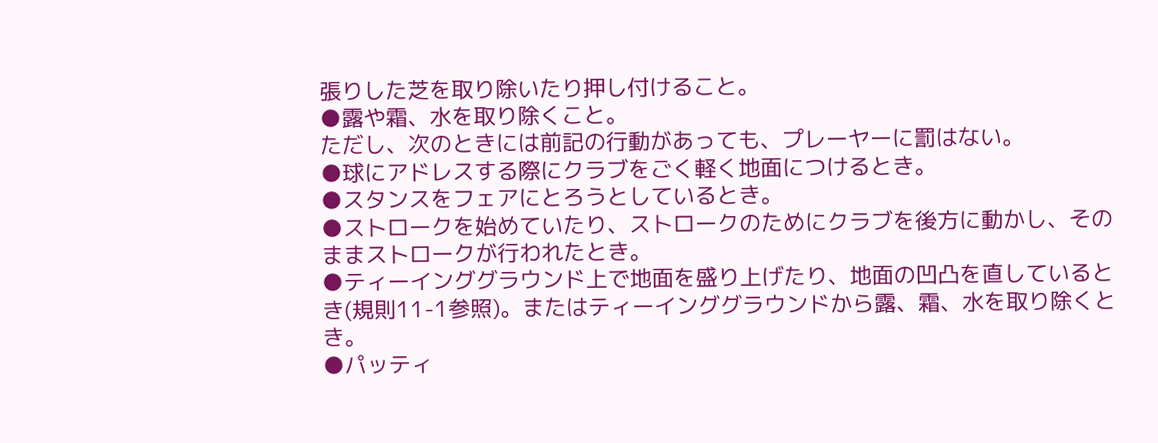張りした芝を取り除いたり押し付けること。
●露や霜、水を取り除くこと。
ただし、次のときには前記の行動があっても、プレーヤーに罰はない。
●球にアドレスする際にクラブをごく軽く地面につけるとき。
●スタンスをフェアにとろうとしているとき。
●ストロークを始めていたり、ストロークのためにクラブを後方に動かし、そのままストロークが行われたとき。
●ティーインググラウンド上で地面を盛り上げたり、地面の凹凸を直しているとき(規則11-1参照)。またはティーインググラウンドから露、霜、水を取り除くとき。
●パッティ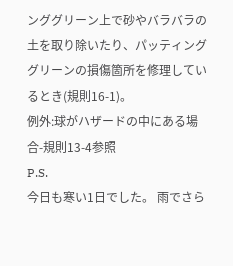ンググリーン上で砂やバラバラの土を取り除いたり、パッティンググリーンの損傷箇所を修理しているとき(規則16-1)。
例外:球がハザードの中にある場合-規則13-4参照
P.S.
今日も寒い1日でした。 雨でさら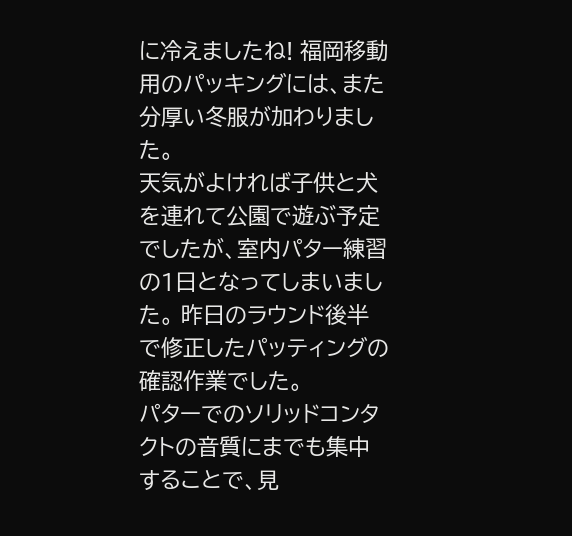に冷えましたね! 福岡移動用のパッキングには、また分厚い冬服が加わりました。
天気がよければ子供と犬を連れて公園で遊ぶ予定でしたが、室内パター練習の1日となってしまいました。 昨日のラウンド後半で修正したパッティングの確認作業でした。
パターでのソリッドコンタクトの音質にまでも集中することで、見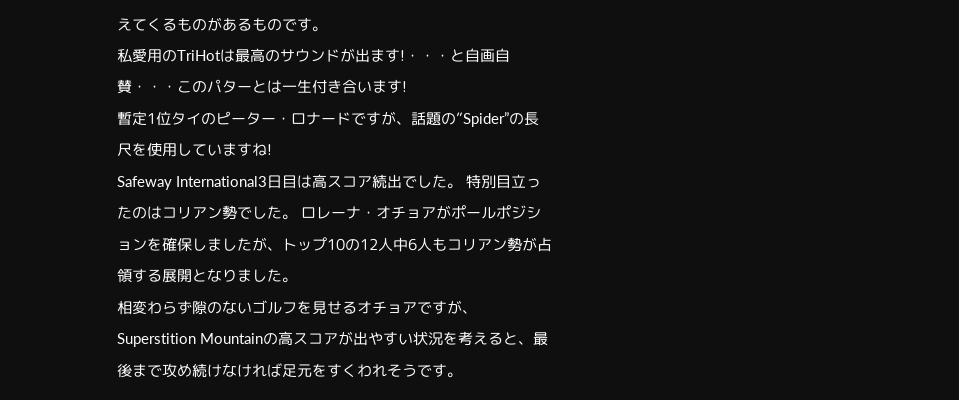えてくるものがあるものです。
私愛用のTriHotは最高のサウンドが出ます!・・・と自画自賛・・・このパターとは一生付き合います!
暫定1位タイのピーター・ロナードですが、話題の”Spider”の長尺を使用していますね!
Safeway International3日目は高スコア続出でした。 特別目立ったのはコリアン勢でした。 ロレーナ・オチョアがポールポジションを確保しましたが、トップ10の12人中6人もコリアン勢が占領する展開となりました。
相変わらず隙のないゴルフを見せるオチョアですが、Superstition Mountainの高スコアが出やすい状況を考えると、最後まで攻め続けなければ足元をすくわれそうです。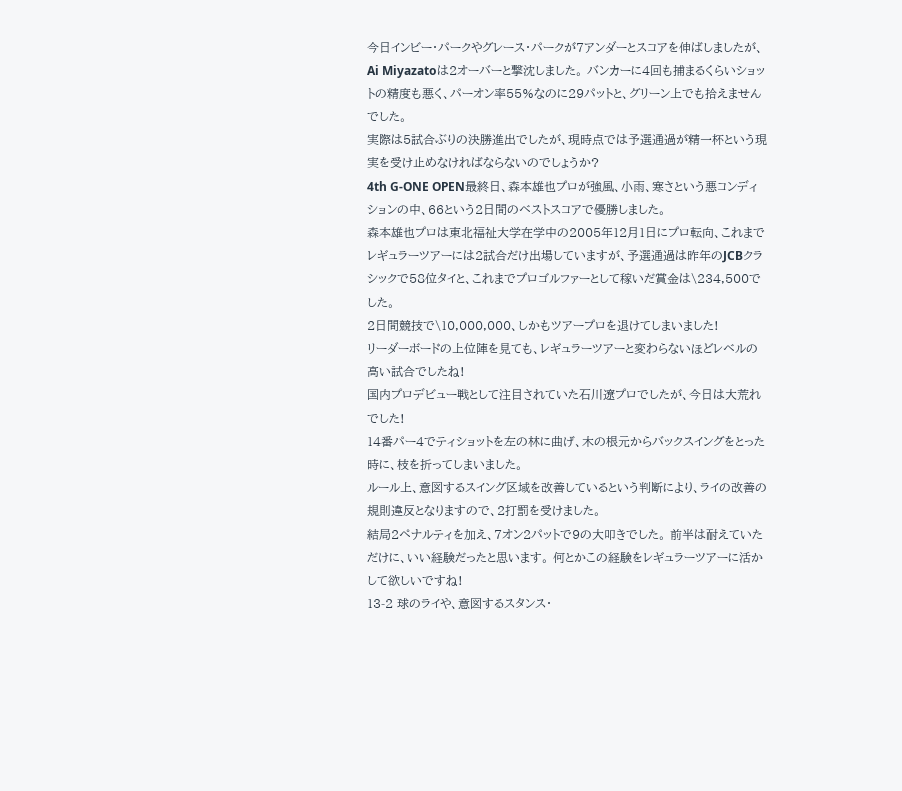今日インビー・パークやグレース・パークが7アンダーとスコアを伸ばしましたが、Ai Miyazatoは2オーバーと撃沈しました。 バンカーに4回も捕まるくらいショットの精度も悪く、パーオン率55%なのに29パットと、グリーン上でも拾えませんでした。
実際は5試合ぶりの決勝進出でしたが、現時点では予選通過が精一杯という現実を受け止めなければならないのでしょうか?
4th G-ONE OPEN最終日、森本雄也プロが強風、小雨、寒さという悪コンディションの中、66という2日間のベストスコアで優勝しました。
森本雄也プロは東北福祉大学在学中の2005年12月1日にプロ転向、これまでレギュラーツアーには2試合だけ出場していますが、予選通過は昨年のJCBクラシックで58位タイと、これまでプロゴルファーとして稼いだ賞金は\234,500でした。
2日間競技で\10,000,000、しかもツアープロを退けてしまいました!
リーダーボードの上位陣を見ても、レギュラーツアーと変わらないほどレベルの高い試合でしたね!
国内プロデビュー戦として注目されていた石川遼プロでしたが、今日は大荒れでした!
14番パー4でティショットを左の林に曲げ、木の根元からバックスイングをとった時に、枝を折ってしまいました。
ルール上、意図するスイング区域を改善しているという判断により、ライの改善の規則違反となりますので、2打罰を受けました。
結局2ペナルティを加え、7オン2パットで9の大叩きでした。 前半は耐えていただけに、いい経験だったと思います。 何とかこの経験をレギュラーツアーに活かして欲しいですね!
13-2 球のライや、意図するスタンス・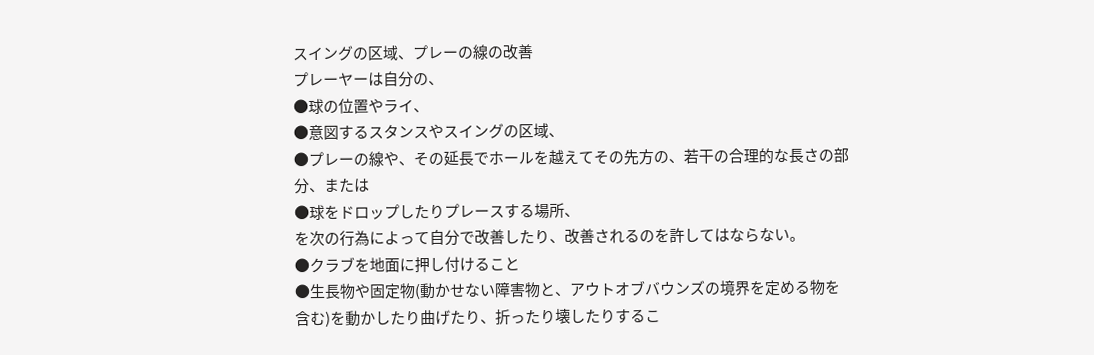スイングの区域、プレーの線の改善
プレーヤーは自分の、
●球の位置やライ、
●意図するスタンスやスイングの区域、
●プレーの線や、その延長でホールを越えてその先方の、若干の合理的な長さの部分、または
●球をドロップしたりプレースする場所、
を次の行為によって自分で改善したり、改善されるのを許してはならない。
●クラブを地面に押し付けること
●生長物や固定物(動かせない障害物と、アウトオブバウンズの境界を定める物を含む)を動かしたり曲げたり、折ったり壊したりするこ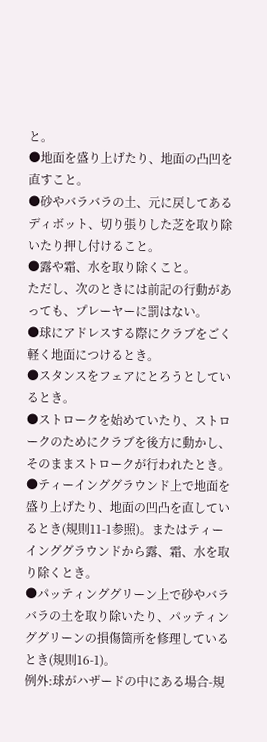と。
●地面を盛り上げたり、地面の凸凹を直すこと。
●砂やバラバラの土、元に戻してあるディボット、切り張りした芝を取り除いたり押し付けること。
●露や霜、水を取り除くこと。
ただし、次のときには前記の行動があっても、プレーヤーに罰はない。
●球にアドレスする際にクラブをごく軽く地面につけるとき。
●スタンスをフェアにとろうとしているとき。
●ストロークを始めていたり、ストロークのためにクラブを後方に動かし、そのままストロークが行われたとき。
●ティーインググラウンド上で地面を盛り上げたり、地面の凹凸を直しているとき(規則11-1参照)。またはティーインググラウンドから露、霜、水を取り除くとき。
●パッティンググリーン上で砂やバラバラの土を取り除いたり、パッティンググリーンの損傷箇所を修理しているとき(規則16-1)。
例外:球がハザードの中にある場合-規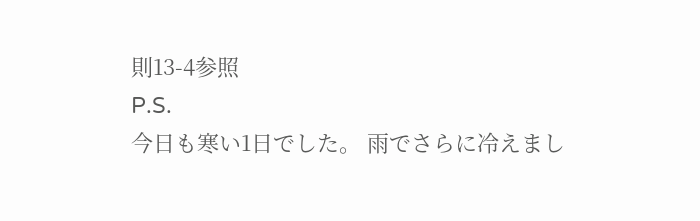則13-4参照
P.S.
今日も寒い1日でした。 雨でさらに冷えまし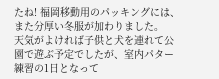たね! 福岡移動用のパッキングには、また分厚い冬服が加わりました。
天気がよければ子供と犬を連れて公園で遊ぶ予定でしたが、室内パター練習の1日となって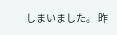しまいました。 昨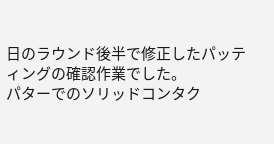日のラウンド後半で修正したパッティングの確認作業でした。
パターでのソリッドコンタク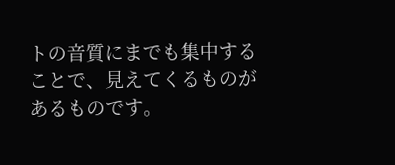トの音質にまでも集中することで、見えてくるものがあるものです。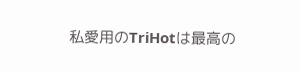私愛用のTriHotは最高の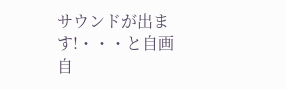サウンドが出ます!・・・と自画自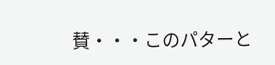賛・・・このパターと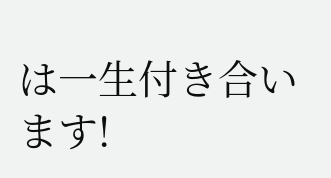は一生付き合います!